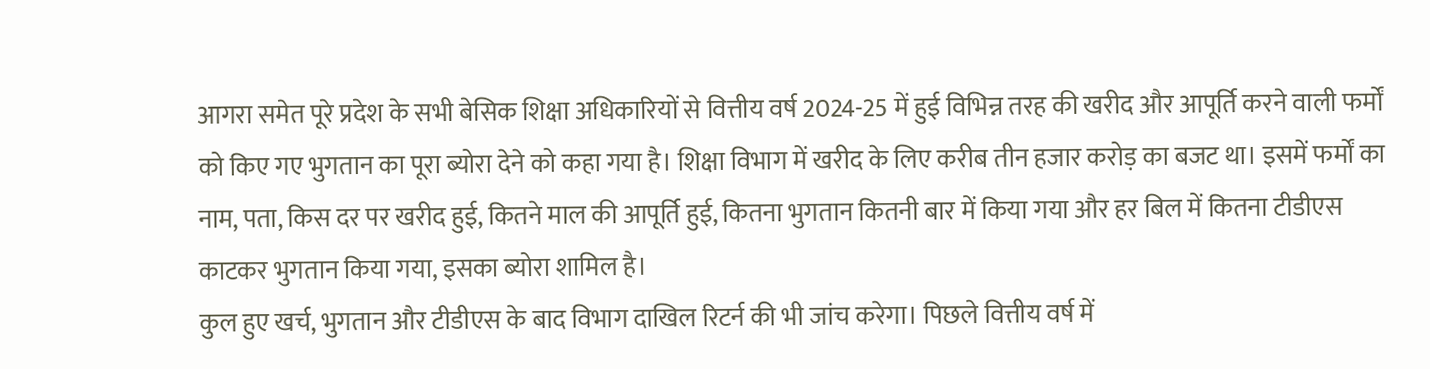आगरा समेत पूरे प्रदेश के सभी बेसिक शिक्षा अधिकारियों से वित्तीय वर्ष 2024-25 में हुई विभिन्न तरह की खरीद और आपूर्ति करने वाली फर्मों को किए गए भुगतान का पूरा ब्योरा देने को कहा गया है। शिक्षा विभाग में खरीद के लिए करीब तीन हजार करोड़ का बजट था। इसमें फर्मों का नाम, पता, किस दर पर खरीद हुई, कितने माल की आपूर्ति हुई, कितना भुगतान कितनी बार में किया गया और हर बिल में कितना टीडीएस काटकर भुगतान किया गया, इसका ब्योरा शामिल है।
कुल हुए खर्च, भुगतान और टीडीएस के बाद विभाग दाखिल रिटर्न की भी जांच करेगा। पिछले वित्तीय वर्ष में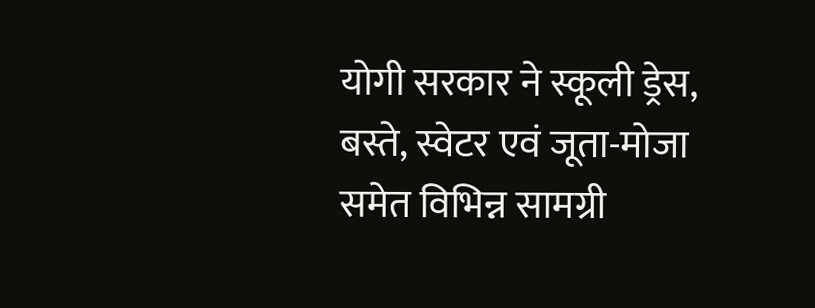योगी सरकार ने स्कूली ड्रेस, बस्ते, स्वेटर एवं जूता-मोजा समेत विभिन्न सामग्री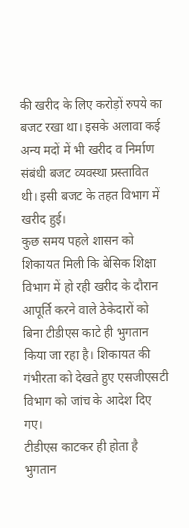की खरीद के लिए करोड़ों रुपये का बजट रखा था। इसके अलावा कई अन्य मदों में भी खरीद व निर्माण संबंधी बजट व्यवस्था प्रस्तावित थी। इसी बजट के तहत विभाग में खरीद हुई।
कुछ समय पहले शासन को शिकायत मिली कि बेसिक शिक्षा विभाग में हो रही खरीद के दौरान आपूर्ति करने वाले ठेकेदारों को बिना टीडीएस काटे ही भुगतान किया जा रहा है। शिकायत की गंभीरता को देखते हुए एसजीएसटी विभाग को जांच के आदेश दिए गए।
टीडीएस काटकर ही होता है भुगतान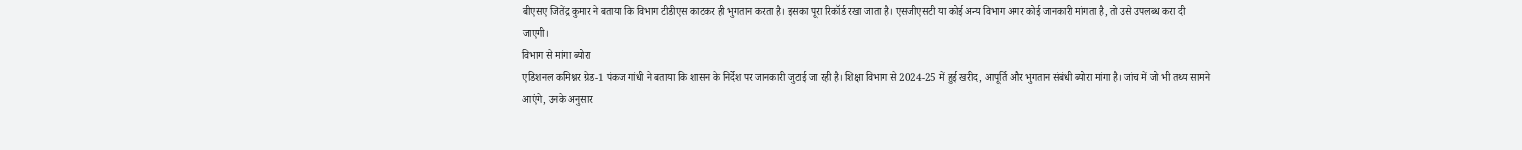बीएसए जितेंद्र कुमार ने बताया कि विभाग टीडीएस काटकर ही भुगतान करता है। इसका पूरा रिकॉर्ड रखा जाता है। एसजीएसटी या कोई अन्य विभाग अगर कोई जानकारी मांगता है, तो उसे उपलब्ध करा दी जाएगी।
विभाग से मांगा ब्योरा
एडिशनल कमिश्नर ग्रेड-1 पंकज गांधी ने बताया कि शासन के निर्देश पर जानकारी जुटाई जा रही है। शिक्षा विभाग से 2024-25 में हुई खरीद, आपूर्ति और भुगतान संबंधी ब्योरा मांगा है। जांच में जो भी तथ्य सामने आएंगे, उनके अनुसार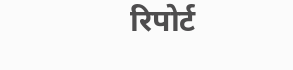रिपोर्ट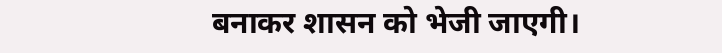बनाकर शासन को भेजी जाएगी।